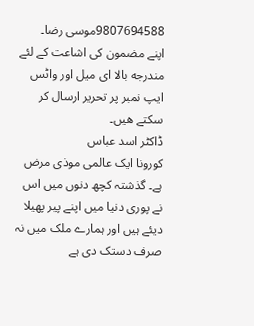9807694588موسی رضا۔
اپنے مضمون كی اشاعت كے لئے مندرجه بالا ای میل اور واٹس ایپ نمبر پر تحریر ارسال كر سكتے هیں۔
ڈاکٹر اسد عباس
کورونا ایک عالمی موذی مرض ہے۔ گذشتہ کچھ دنوں میں اس نے پوری دنیا میں اپنے پیر پھیلا دیئے ہیں اور ہمارے ملک میں نہ صرف دستک دی ہے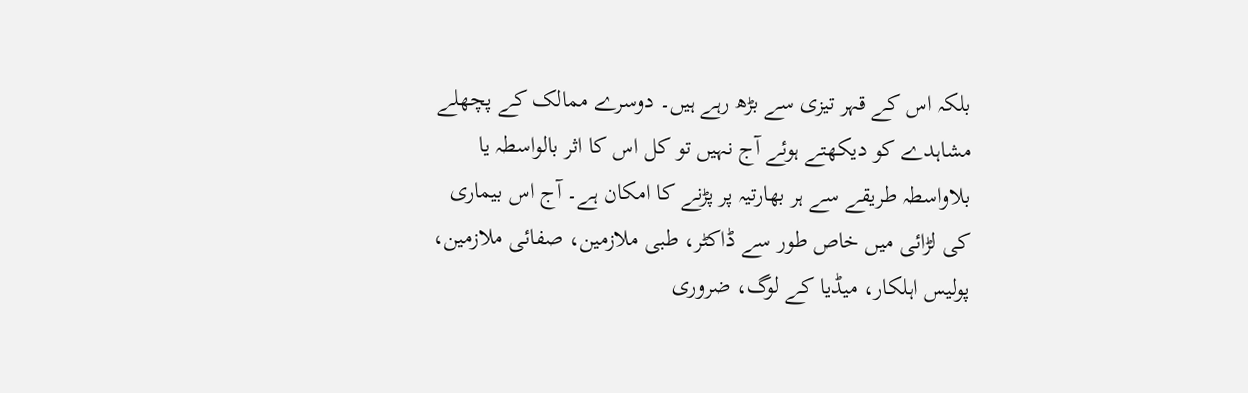بلکہ اس کے قہر تیزی سے بڑھ رہے ہیں۔ دوسرے ممالک کے پچھلے مشاہدے کو دیکھتے ہوئے آج نہیں تو کل اس کا اثر بالواسطہ یا بلاواسطہ طریقے سے ہر بھارتیہ پر پڑنے کا امکان ہے۔ آج اس بیماری کی لڑائی میں خاص طور سے ڈاکٹر، طبی ملازمین، صفائی ملازمین، پولیس اہلکار، میڈیا کے لوگ، ضروری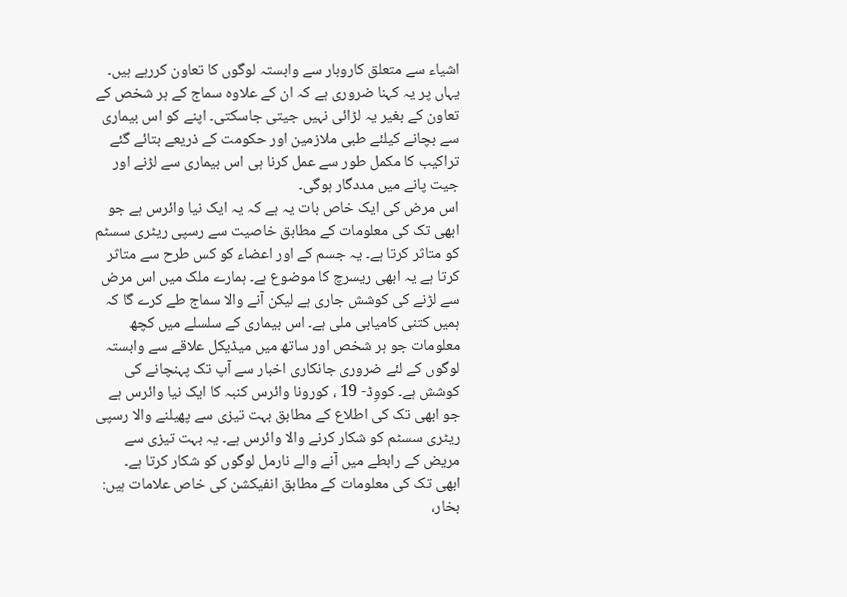اشیاء سے متعلق کاروبار سے وابستہ لوگوں کا تعاون کررہے ہیں۔ یہاں پر یہ کہنا ضروری ہے کہ ان کے علاوہ سماج کے ہر شخص کے تعاون کے بغیر یہ لڑائی نہیں جیتی جاسکتی۔ اپنے کو اس بیماری سے بچانے کیلئے طبی ملازمین اور حکومت کے ذریعے بتائے گئے تراکیب کا مکمل طور سے عمل کرنا ہی اس بیماری سے لڑنے اور جیت پانے میں مددگار ہوگی۔
اس مرض کی ایک خاص بات یہ ہے کہ یہ ایک نیا وائرس ہے جو ابھی تک کی معلومات کے مطابق خاصیت سے رسپی ریٹری سسٹم کو متاثر کرتا ہے۔ یہ جسم کے اور اعضاء کو کس طرح سے متاثر کرتا ہے یہ ابھی ریسرچ کا موضوع ہے۔ ہمارے ملک میں اس مرض سے لڑنے کی کوشش جاری ہے لیکن آنے والا سماج طے کرے گا کہ ہمیں کتنی کامیابی ملی ہے۔ اس بیماری کے سلسلے میں کچھ معلومات جو ہر شخص اور ساتھ میں میڈیکل علاقے سے وابستہ لوگوں کے لئے ضروری جانکاری اخبار سے آپ تک پہنچانے کی کوشش ہے۔ کووِڈ- 19 ، کورونا وائرس کنبہ کا ایک نیا وائرس ہے جو ابھی تک کی اطلاع کے مطابق بہت تیزی سے پھیلنے والا رسپی ریٹری سسٹم کو شکار کرنے والا وائرس ہے۔ یہ بہت تیزی سے مریض کے رابطے میں آنے والے نارمل لوگوں کو شکار کرتا ہے۔
ابھی تک کی معلومات کے مطابق انفیکشن کی خاص علامات ہیں:
بخار،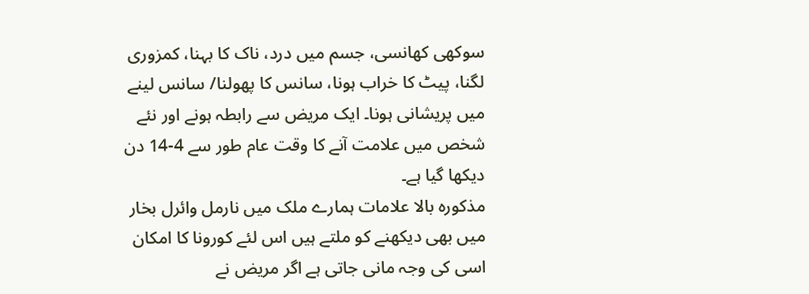سوکھی کھانسی، جسم میں درد، ناک کا بہنا، کمزوری لگنا، پیٹ کا خراب ہونا، سانس کا پھولنا/ سانس لینے میں پریشانی ہونا۔ ایک مریض سے رابطہ ہونے اور نئے شخص میں علامت آنے کا وقت عام طور سے 4-14 دن دیکھا گیا ہے۔
مذکورہ بالا علامات ہمارے ملک میں نارمل وائرل بخار میں بھی دیکھنے کو ملتے ہیں اس لئے کورونا کا امکان اسی کی وجہ مانی جاتی ہے اگر مریض نے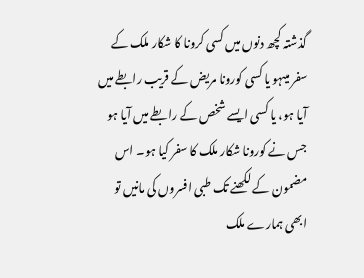گذشتہ کچھ دنوں میں کسی کرونا کا شکار ملک کے سفر میںہو یا کسی کورونا مریض کے قریب رابطے میں آیا ہو، یا کسی ایسے شخص کے رابطے میں آیا ہو جس نے کورونا شکار ملک کا سفر کیا ہو۔ اس مضمون کے لکھنے تک طبی افسروں کی مانیں تو ابھی ہمارے ملک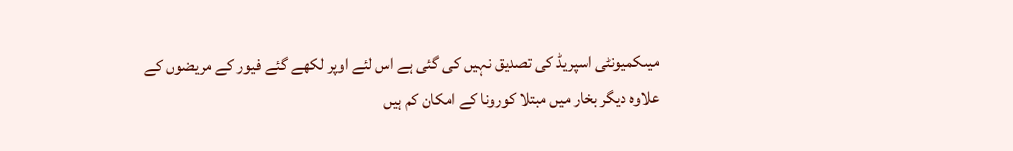میںکمیونٹی اسپریڈ کی تصدیق نہیں کی گئی ہے اس لئے اوپر لکھے گئے فیور کے مریضوں کے علاوہ دیگر بخار میں مبتلا کورونا کے امکان کم ہیں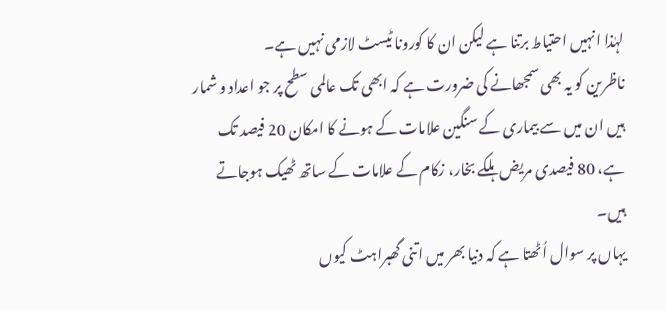لہٰذا انہیں احتیاط برتنا ہے لیکن ان کا کورونا ٹیسٹ لازمی نہیں ہے۔
ناظرین کو یہ بھی سمجھانے کی ضرورت ہے کہ ابھی تک عالمی سطح پر جو اعداد و شمار ہیں ان میں سے بیماری کے سنگین علامات کے ہونے کا امکان 20 فیصد تک ہے، 80 فیصدی مریض ہلکے بخار، زکام کے علامات کے ساتھ ٹھیک ہوجاتے ہیں۔
یہاں پر سوال اُٹھتا ہے کہ دنیا بھر میں اتنی گھبراہٹ کیوں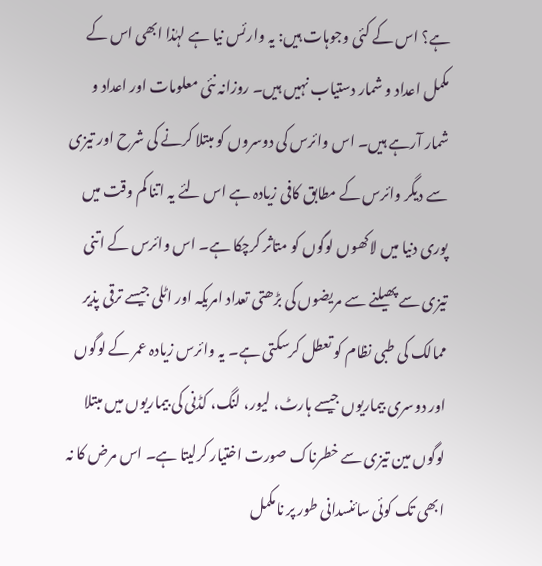ہے؟ اس کے کئی وجوہات ہیں: یہ وارئس نیا ہے لہٰذا ابھی اس کے مکمل اعداد و شمار دستیاب نہیں ہیں۔ روزانہ نئی معلومات اور اعداد و شمار آرہے ہیں۔ اس وائرس کی دوسروں کو مبتلا کرنے کی شرح اور تیزی سے دیگر وائرس کے مطابق کافی زیادہ ہے اس لئے یہ اتنا کم وقت میں پوری دنیا میں لاکھوں لوگوں کو متاثر کرچکا ہے۔ اس وائرس کے اتنی تیزی سے پھیلنے سے مریضوں کی بڑھتی تعداد امریکہ اور اٹلی جیسے ترقی پذیر ممالک کی طبی نظام کو تعطل کرسکتی ہے۔ یہ وائرس زیادہ عمر کے لوگوں اور دوسری بیماریوں جیسے ہارٹ، لیور، لنگ، کڈنی کی بیماریوں میں مبتلا لوگوں مین تیزی سے خطرناک صورت اختیار کرلیتا ہے۔ اس مرض کا نہ ابھی تک کوئی سائنسدانی طور پر نامکمل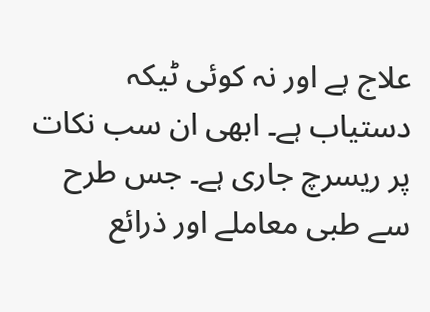علاج ہے اور نہ کوئی ٹیکہ دستیاب ہے۔ ابھی ان سب نکات پر ریسرچ جاری ہے۔ جس طرح سے طبی معاملے اور ذرائع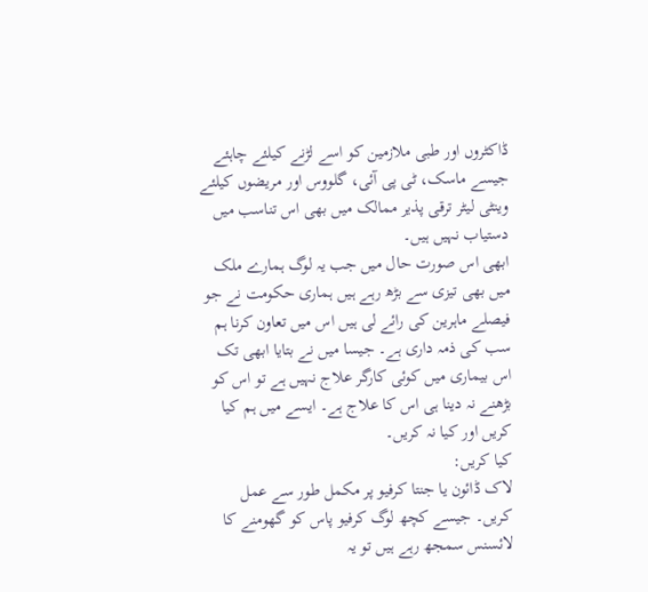ڈاکٹروں اور طبی ملازمین کو اسے لڑنے کیلئے چاہئے جیسے ماسک، ٹی پی آئی، گلووس اور مریضوں کیلئے وینٹی لیٹر ترقی پذیر ممالک میں بھی اس تناسب میں دستیاب نہیں ہیں۔
ابھی اس صورت حال میں جب یہ لوگ ہمارے ملک میں بھی تیزی سے بڑھ رہے ہیں ہماری حکومت نے جو فیصلے ماہرین کی رائے لی ہیں اس میں تعاون کرنا ہم سب کی ذمہ داری ہے۔ جیسا میں نے بتایا ابھی تک اس بیماری میں کوئی کارگر علاج نہیں ہے تو اس کو بڑھنے نہ دینا ہی اس کا علاج ہے۔ ایسے میں ہم کیا کریں اور کیا نہ کریں۔
کیا کریں:
لاک ڈائون یا جنتا کرفیو پر مکمل طور سے عمل کریں۔ جیسے کچھ لوگ کرفیو پاس کو گھومنے کا لائسنس سمجھ رہے ہیں تو یہ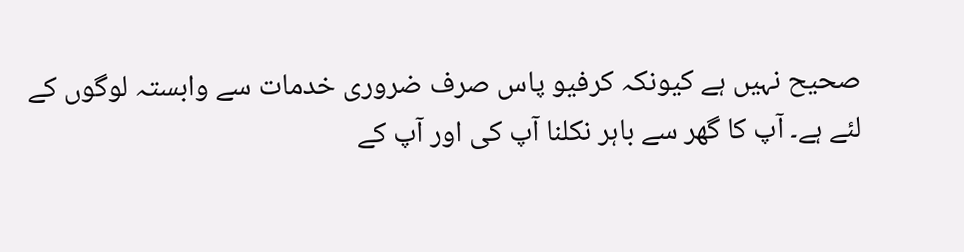صحیح نہیں ہے کیونکہ کرفیو پاس صرف ضروری خدمات سے وابستہ لوگوں کے لئے ہے۔ آپ کا گھر سے باہر نکلنا آپ کی اور آپ کے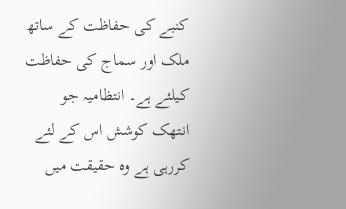کنبے کی حفاظت کے ساتھ ملک اور سماج کی حفاظت کیلئے ہے۔ انتظامیہ جو انتھک کوشش اس کے لئے کررہی ہے وہ حقیقت میں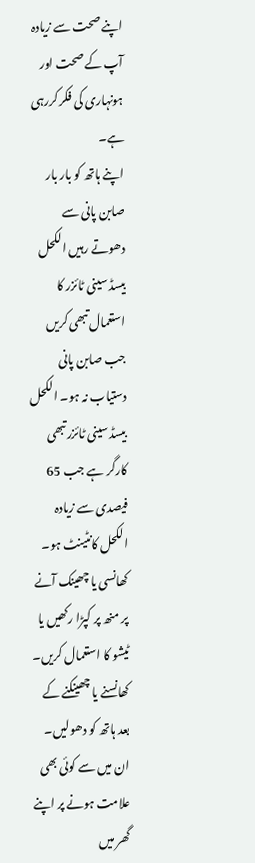اپنے صحت سے زیادہ آپ کے صحت اور ہونہاری کی فکر کررہی ہے۔
اپنے ہاتھ کو بار بار صابن پانی سے دھوتے رہیں الکحل بیسڈ سینی ٹائزر کا استعمال تبھی کریں جب صابن پانی دستیاب نہ ہو۔ الکحل بیسڈ سینی ٹائزر تبھی کارگر ہے جب 65 فیصدی سے زیادہ الکحل کانٹینٹ ہو۔
کھانسی یا چھینک آنے پر منھ پر کپڑا رکھیں یا ٹیشو کا استعمال کریں۔ کھانسنے یا چھینکنے کے بعد ہاتھ کو دھولیں۔
ان میں سے کوئی بھی علامت ہونے پر اپنے گھر میں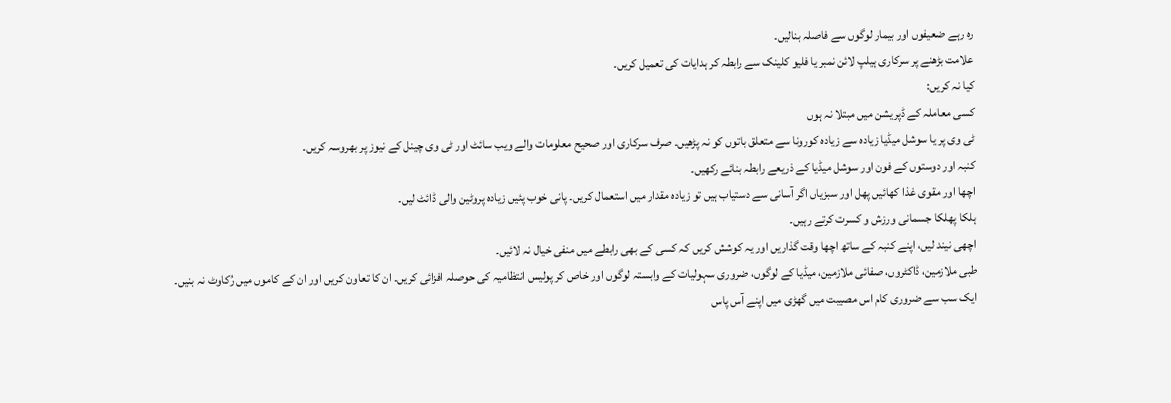رہ رہے ضعیفوں اور بیمار لوگوں سے فاصلہ بنالیں۔
علامت بڑھنے پر سرکاری ہیلپ لائن نمبر یا فلیو کلینک سے رابطہ کر ہدایات کی تعمیل کریں۔
کیا نہ کریں:
کسی معاملہ کے ڈپریشن میں مبتلا نہ ہوں
ٹی وی پر یا سوشل میڈیا زیادہ سے زیادہ کورونا سے متعلق باتوں کو نہ پڑھیں۔ صرف سرکاری اور صحیح معلومات والے ویب سائٹ اور ٹی وی چینل کے نیوز پر بھروسہ کریں۔
کنبہ اور دوستوں کے فون اور سوشل میڈیا کے ذریعے رابطہ بنائے رکھیں۔
اچھا اور مقوی غذا کھائیں پھل اور سبزیاں اگر آسانی سے دستیاب ہیں تو زیادہ مقدار میں استعمال کریں۔ پانی خوب پئیں زیادہ پروٹین والی ڈائٹ لیں۔
ہلکا پھلکا جسمانی ورزش و کسرت کرتے رہیں۔
اچھی نیند لیں، اپنے کنبہ کے ساتھ اچھا وقت گذاریں اور یہ کوشش کریں کہ کسی کے بھی رابطے میں منفی خیال نہ لائیں۔
طبی ملازمین، ڈاکٹروں، صفائی ملازمین، میڈیا کے لوگوں، ضروری سہولیات کے وابستہ لوگوں اور خاص کر پولیس انتظامیہ کی حوصلہ افزائی کریں۔ ان کا تعاون کریں اور ان کے کاموں میں رُکاوٹ نہ بنیں۔
ایک سب سے ضروری کام اس مصیبت میں گھڑی میں اپنے آس پاس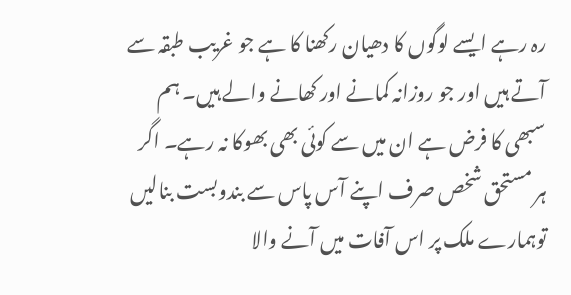رہ رہے ایسے لوگوں کا دھیان رکھنا کا ہے جو غریب طبقہ سے آتے ہیں اور جو روزانہ کمانے اور کھانے والے ہیں۔ ہم سبھی کا فرض ہے ان میں سے کوئی بھی بھوکا نہ رہے۔ اگر ہر مستحق شخص صرف اپنے آس پاس سے بندوبست بنالیں توہمارے ملک پر اس آفات میں آنے والا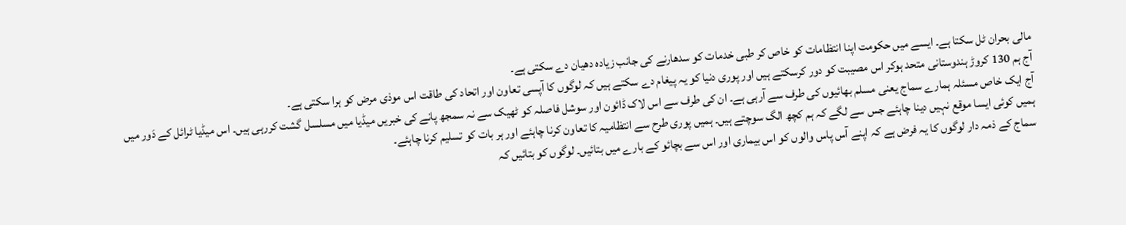مالی بحران ٹل سکتا ہے۔ ایسے میں حکومت اپنا انتظامات کو خاص کر طبی خدمات کو سدھارنے کی جانب زیادہ دھیان دے سکتی ہے۔
آج ہم 130 کروڑ ہندوستانی متحد ہوکر اس مصیبت کو دور کرسکتے ہیں اور پوری دنیا کو یہ پیغام دے سکتے ہیں کہ لوگوں کا آپسی تعاون اور اتحاد کی طاقت اس موذی مرض کو ہرا سکتی ہے۔
آج ایک خاص مسئلہ ہمارے سماج یعنی مسلم بھائیوں کی طرف سے آرہی ہے۔ ان کی طرف سے اس لاک ڈائون اور سوشل فاصلہ کو ٹھیک سے نہ سمجھ پانے کی خبریں میڈیا میں مسلسل گشت کررہی ہیں۔ اس میڈیا ٹرائل کے دَور میں ہمیں کوئی ایسا موقع نہیں دینا چاہئے جس سے لگے کہ ہم کچھ الگ سوچتے ہیں۔ ہمیں پوری طرح سے انتظامیہ کا تعاون کرنا چاہئے اور ہر بات کو تسلیم کرنا چاہئے۔
سماج کے ذمہ دار لوگوں کا یہ فرض ہے کہ اپنے آس پاس والوں کو اس بیماری اور اس سے بچائو کے بارے میں بتائیں۔ لوگوں کو بتائیں کہ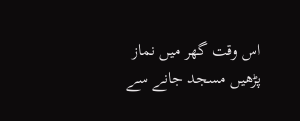اس وقت گھر میں نماز پڑھیں مسجد جانے سے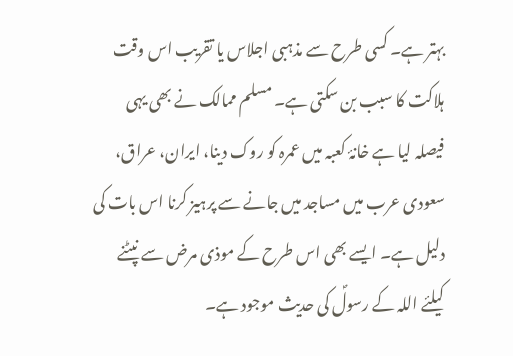بہتر ہے۔ کسی طرح سے مذہبی اجلاس یا تقریب اس وقت ہلاکت کا سبب بن سکتی ہے۔ مسلم ممالک نے بھی یہی فیصلہ لیا ہے خانۂ کعبہ میں عمرہ کو روک دینا، ایران، عراق، سعودی عرب میں مساجد میں جانے سے پرہیز کرنا اس بات کی دلیل ہے۔ ایسے بھی اس طرح کے موذی مرض سے نپٹنے کیلئے اللہ کے رسولؐ کی حدیث موجود ہے۔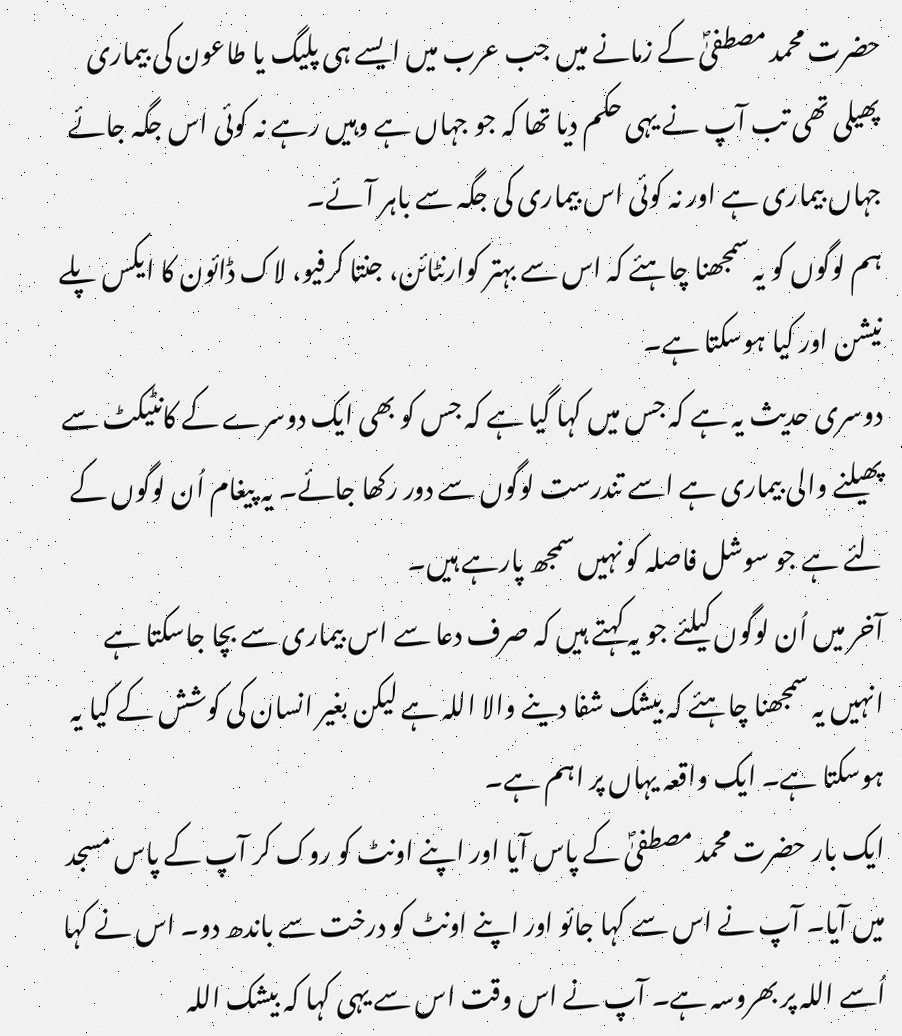حضرت محمد مصطفیٰؐ کے زمانے میں جب عرب میں ایسے ہی پلیگ یا طاعون کی بیماری پھیلی تھی تب آپ نے یہی حکم دیا تھا کہ جو جہاں ہے وہیں رہے نہ کوئی اس جگہ جائے جہاں بیماری ہے اور نہ کوئی اس بیماری کی جگہ سے باہر آئے۔
ہم لوگوں کو یہ سمجھنا چاہئے کہ اس سے بہتر کوارنٹائن، جنتا کرفیو، لاک ڈائون کا ایکس پلے نیشن اور کیا ہوسکتا ہے۔
دوسری حدیث یہ ہے کہ جس میں کہا گیا ہے کہ جس کو بھی ایک دوسرے کے کانٹیکٹ سے پھیلنے والی بیماری ہے اسے تندرست لوگوں سے دور رکھا جائے۔ یہ پیغام اُن لوگوں کے لئے ہے جو سوشل فاصلہ کو نہیں سمجھ پارہے ہیں۔
آخر میں اُن لوگوں کیلئے جو یہ کہتے ہیں کہ صرف دعا سے اس بیماری سے بچا جاسکتا ہے انہیں یہ سمجھنا چاہئے کہ بیشک شفا دینے والا اللہ ہے لیکن بغیر انسان کی کوشش کے کیا یہ ہوسکتا ہے۔ ایک واقعہ یہاں پر اہم ہے۔
ایک بار حضرت محمد مصطفیٰؐ کے پاس آیا اور اپنے اونٹ کو روک کر آپ کے پاس مسجد میں آیا۔ آپ نے اس سے کہا جائو اور اپنے اونٹ کو درخت سے باندھ دو۔ اس نے کہا اُسے اللہ پر بھروسہ ہے۔ آپ نے اس وقت اس سے یہی کہا کہ بیشک اللہ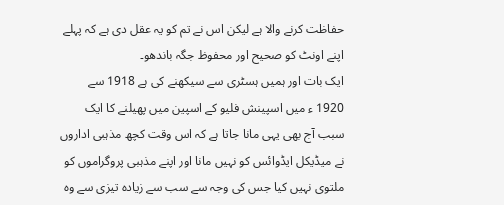حفاظت کرنے والا ہے لیکن اس نے تم کو یہ عقل دی ہے کہ پہلے اپنے اونٹ کو صحیح اور محفوظ جگہ باندھو۔
ایک بات اور ہمیں ہسٹری سے سیکھنے کی ہے 1918 سے 1920 ء میں اسپینش فلیو کے اسپین میں پھیلنے کا ایک سبب آج بھی یہی مانا جاتا ہے کہ اس وقت کچھ مذہبی اداروں نے میڈیکل ایڈوائس کو نہیں مانا اور اپنے مذہبی پروگراموں کو ملتوی نہیں کیا جس کی وجہ سے سب سے زیادہ تیزی سے وہ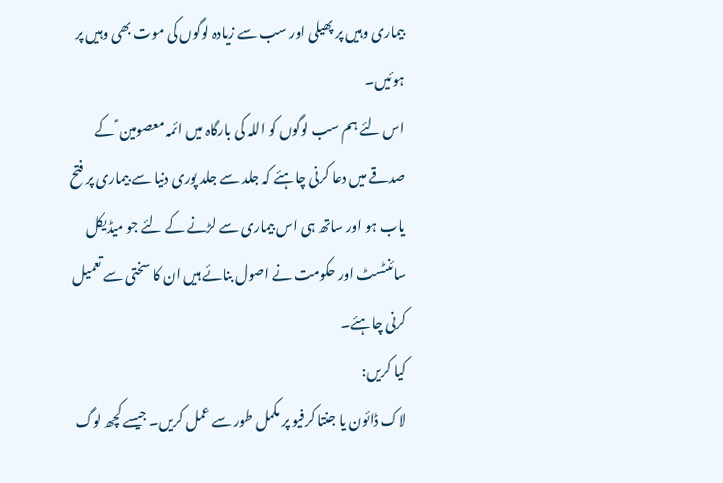بیماری وہیں پر پھیلی اور سب سے زیادہ لوگوں کی موت بھی وہیں پر ہوئیں۔
اس لئے ہم سب لوگوں کو اللہ کی بارگاہ میں ائمہ معصومین ؑ کے صدقے میں دعا کرنی چاہئے کہ جلد سے جلد پوری دنیا سے بیماری پر فتح یاب ہو اور ساتھ ہی اس بیماری سے لڑنے کے لئے جو میڈیکل سائنٹسٹ اور حکومت نے اصول بنائے ہیں ان کا سختی سے تعمیل کرنی چاہئے۔
کیا کریں:
لاک ڈائون یا جنتا کرفیو پر مکمل طور سے عمل کریں۔ جیسے کچھ لوگ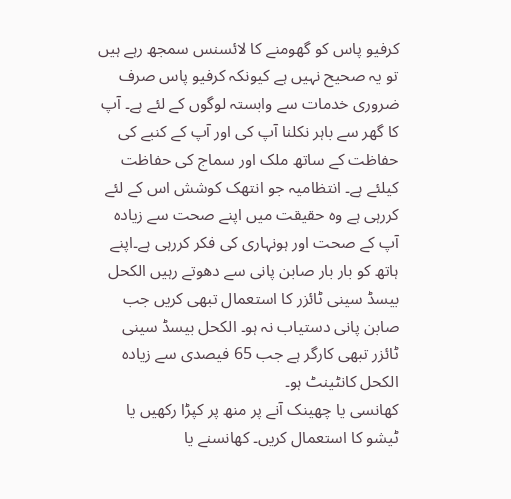کرفیو پاس کو گھومنے کا لائسنس سمجھ رہے ہیں تو یہ صحیح نہیں ہے کیونکہ کرفیو پاس صرف ضروری خدمات سے وابستہ لوگوں کے لئے ہے۔ آپ کا گھر سے باہر نکلنا آپ کی اور آپ کے کنبے کی حفاظت کے ساتھ ملک اور سماج کی حفاظت کیلئے ہے۔ انتظامیہ جو انتھک کوشش اس کے لئے کررہی ہے وہ حقیقت میں اپنے صحت سے زیادہ آپ کے صحت اور ہونہاری کی فکر کررہی ہے۔اپنے ہاتھ کو بار بار صابن پانی سے دھوتے رہیں الکحل بیسڈ سینی ٹائزر کا استعمال تبھی کریں جب صابن پانی دستیاب نہ ہو۔ الکحل بیسڈ سینی ٹائزر تبھی کارگر ہے جب 65 فیصدی سے زیادہ الکحل کانٹینٹ ہو۔
کھانسی یا چھینک آنے پر منھ پر کپڑا رکھیں یا ٹیشو کا استعمال کریں۔ کھانسنے یا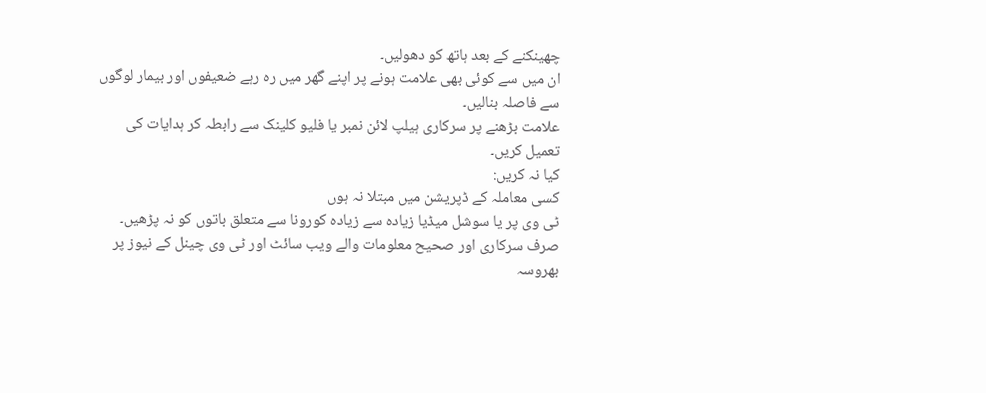چھینکنے کے بعد ہاتھ کو دھولیں۔
ان میں سے کوئی بھی علامت ہونے پر اپنے گھر میں رہ رہے ضعیفوں اور بیمار لوگوں سے فاصلہ بنالیں۔
علامت بڑھنے پر سرکاری ہیلپ لائن نمبر یا فلیو کلینک سے رابطہ کر ہدایات کی تعمیل کریں۔
کیا نہ کریں:
کسی معاملہ کے ڈپریشن میں مبتلا نہ ہوں
ٹی وی پر یا سوشل میڈیا زیادہ سے زیادہ کورونا سے متعلق باتوں کو نہ پڑھیں۔ صرف سرکاری اور صحیح معلومات والے ویب سائٹ اور ٹی وی چینل کے نیوز پر بھروسہ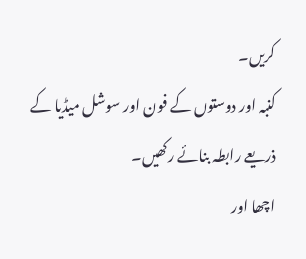کریں۔
کنبہ اور دوستوں کے فون اور سوشل میڈیا کے ذریعے رابطہ بنائے رکھیں۔
اچھا اور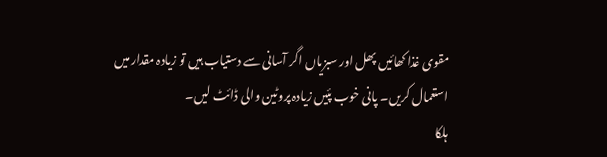مقوی غذا کھائیں پھل اور سبزیاں اگر آسانی سے دستیاب ہیں تو زیادہ مقدار میں استعمال کریں۔ پانی خوب پئیں زیادہ پروٹین والی ڈائٹ لیں۔
ہلکا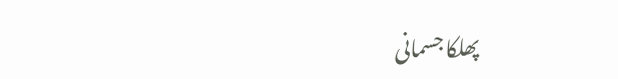پھلکا جسمانی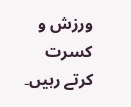ورزش و کسرت کرتے رہیں۔